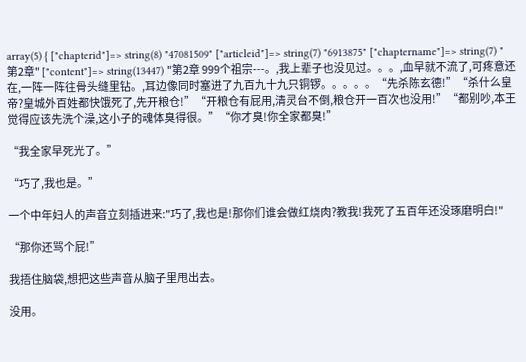array(5) { ["chapterid"]=> string(8) "47081509" ["articleid"]=> string(7) "6913875" ["chaptername"]=> string(7) "第2章" ["content"]=> string(13447) "第2章 999个祖宗---。,我上辈子也没见过。。。,血早就不流了,可疼意还在,一阵一阵往骨头缝里钻。,耳边像同时塞进了九百九十九只铜锣。。。。。“先杀陈玄德!”“杀什么皇帝?皇城外百姓都快饿死了,先开粮仓!”“开粮仓有屁用,清灵台不倒,粮仓开一百次也没用!”“都别吵,本王觉得应该先洗个澡,这小子的魂体臭得很。”“你才臭!你全家都臭!”

“我全家早死光了。”

“巧了,我也是。”

一个中年妇人的声音立刻插进来:"巧了,我也是!那你们谁会做红烧肉?教我!我死了五百年还没琢磨明白!"

“那你还骂个屁!”

我捂住脑袋,想把这些声音从脑子里甩出去。

没用。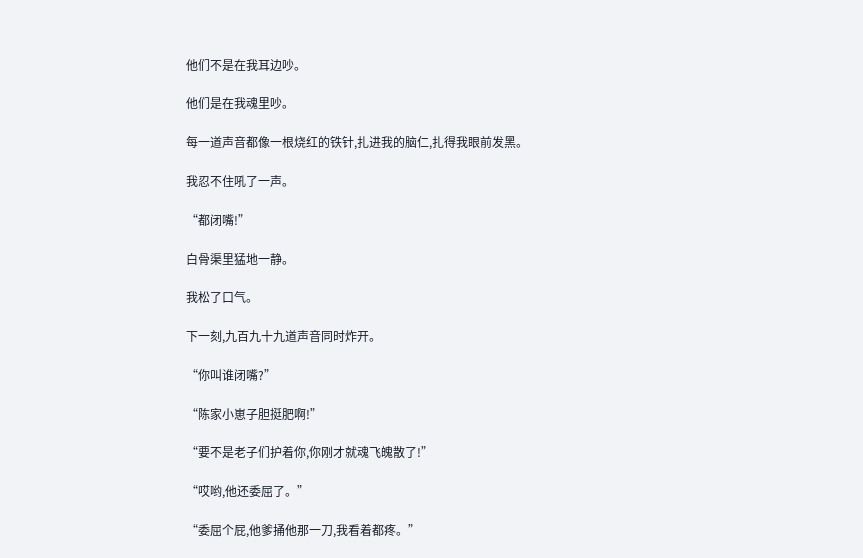他们不是在我耳边吵。

他们是在我魂里吵。

每一道声音都像一根烧红的铁针,扎进我的脑仁,扎得我眼前发黑。

我忍不住吼了一声。

“都闭嘴!”

白骨渠里猛地一静。

我松了口气。

下一刻,九百九十九道声音同时炸开。

“你叫谁闭嘴?”

“陈家小崽子胆挺肥啊!”

“要不是老子们护着你,你刚才就魂飞魄散了!”

“哎哟,他还委屈了。”

“委屈个屁,他爹捅他那一刀,我看着都疼。”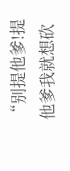“别提他爹!提他爹我就想砍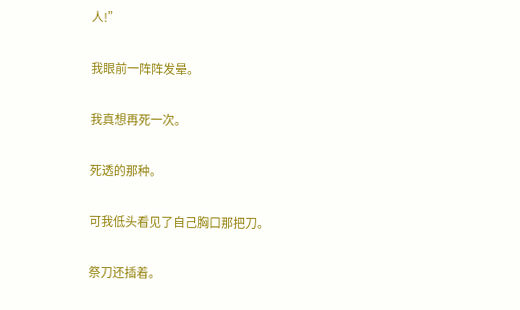人!”

我眼前一阵阵发晕。

我真想再死一次。

死透的那种。

可我低头看见了自己胸口那把刀。

祭刀还插着。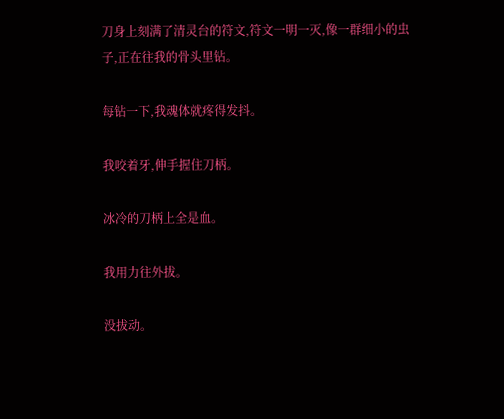刀身上刻满了清灵台的符文,符文一明一灭,像一群细小的虫子,正在往我的骨头里钻。

每钻一下,我魂体就疼得发抖。

我咬着牙,伸手握住刀柄。

冰冷的刀柄上全是血。

我用力往外拔。

没拔动。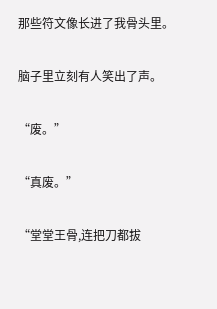那些符文像长进了我骨头里。

脑子里立刻有人笑出了声。

“废。”

“真废。”

“堂堂王骨,连把刀都拔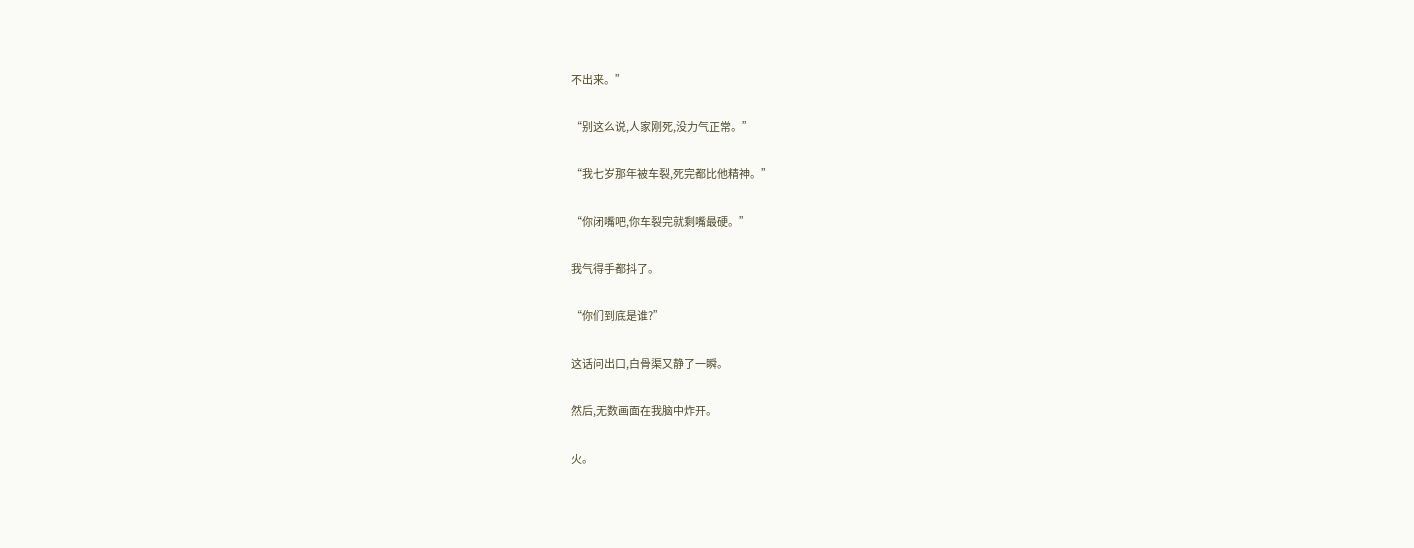不出来。”

“别这么说,人家刚死,没力气正常。”

“我七岁那年被车裂,死完都比他精神。”

“你闭嘴吧,你车裂完就剩嘴最硬。”

我气得手都抖了。

“你们到底是谁?”

这话问出口,白骨渠又静了一瞬。

然后,无数画面在我脑中炸开。

火。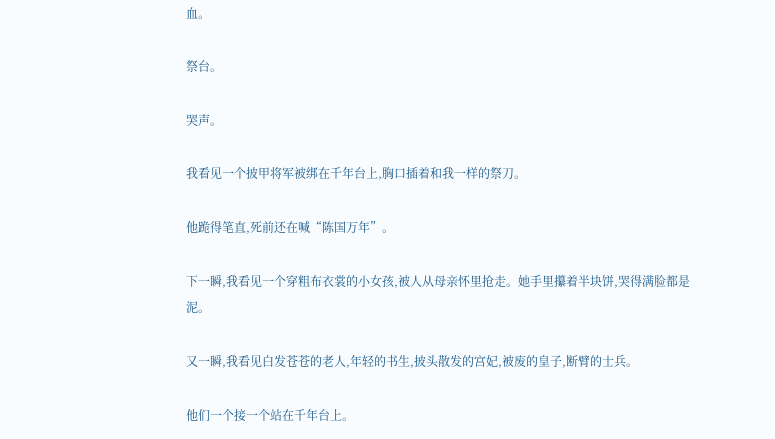血。

祭台。

哭声。

我看见一个披甲将军被绑在千年台上,胸口插着和我一样的祭刀。

他跪得笔直,死前还在喊“陈国万年”。

下一瞬,我看见一个穿粗布衣裳的小女孩,被人从母亲怀里抢走。她手里攥着半块饼,哭得满脸都是泥。

又一瞬,我看见白发苍苍的老人,年轻的书生,披头散发的宫妃,被废的皇子,断臂的士兵。

他们一个接一个站在千年台上。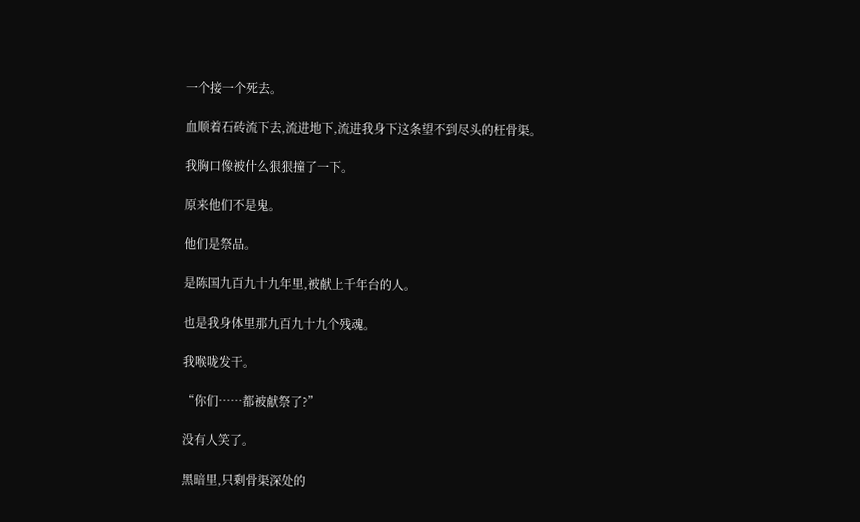一个接一个死去。

血顺着石砖流下去,流进地下,流进我身下这条望不到尽头的枉骨渠。

我胸口像被什么狠狠撞了一下。

原来他们不是鬼。

他们是祭品。

是陈国九百九十九年里,被献上千年台的人。

也是我身体里那九百九十九个残魂。

我喉咙发干。

“你们……都被献祭了?”

没有人笑了。

黑暗里,只剩骨渠深处的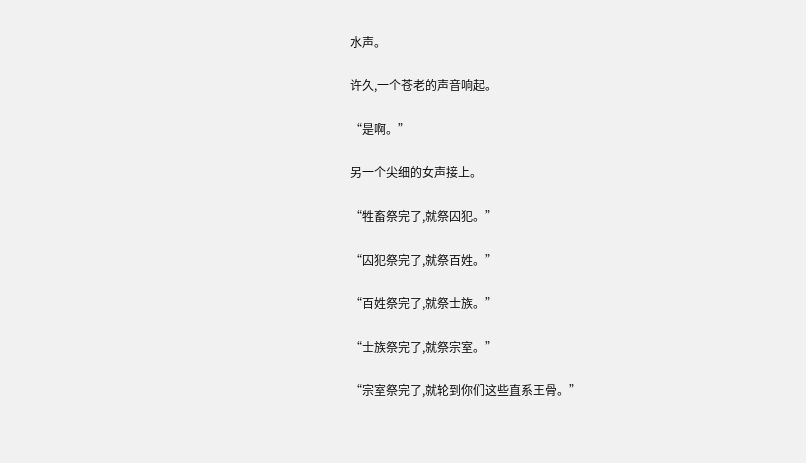水声。

许久,一个苍老的声音响起。

“是啊。”

另一个尖细的女声接上。

“牲畜祭完了,就祭囚犯。”

“囚犯祭完了,就祭百姓。”

“百姓祭完了,就祭士族。”

“士族祭完了,就祭宗室。”

“宗室祭完了,就轮到你们这些直系王骨。”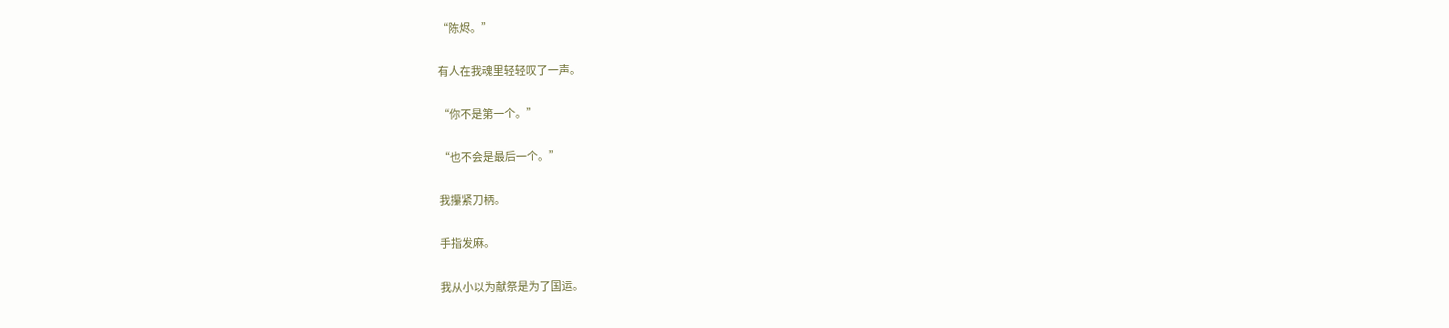“陈烬。”

有人在我魂里轻轻叹了一声。

“你不是第一个。”

“也不会是最后一个。”

我攥紧刀柄。

手指发麻。

我从小以为献祭是为了国运。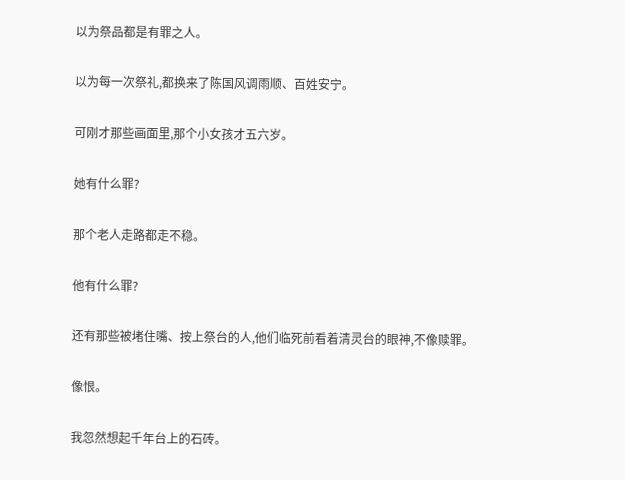以为祭品都是有罪之人。

以为每一次祭礼,都换来了陈国风调雨顺、百姓安宁。

可刚才那些画面里,那个小女孩才五六岁。

她有什么罪?

那个老人走路都走不稳。

他有什么罪?

还有那些被堵住嘴、按上祭台的人,他们临死前看着清灵台的眼神,不像赎罪。

像恨。

我忽然想起千年台上的石砖。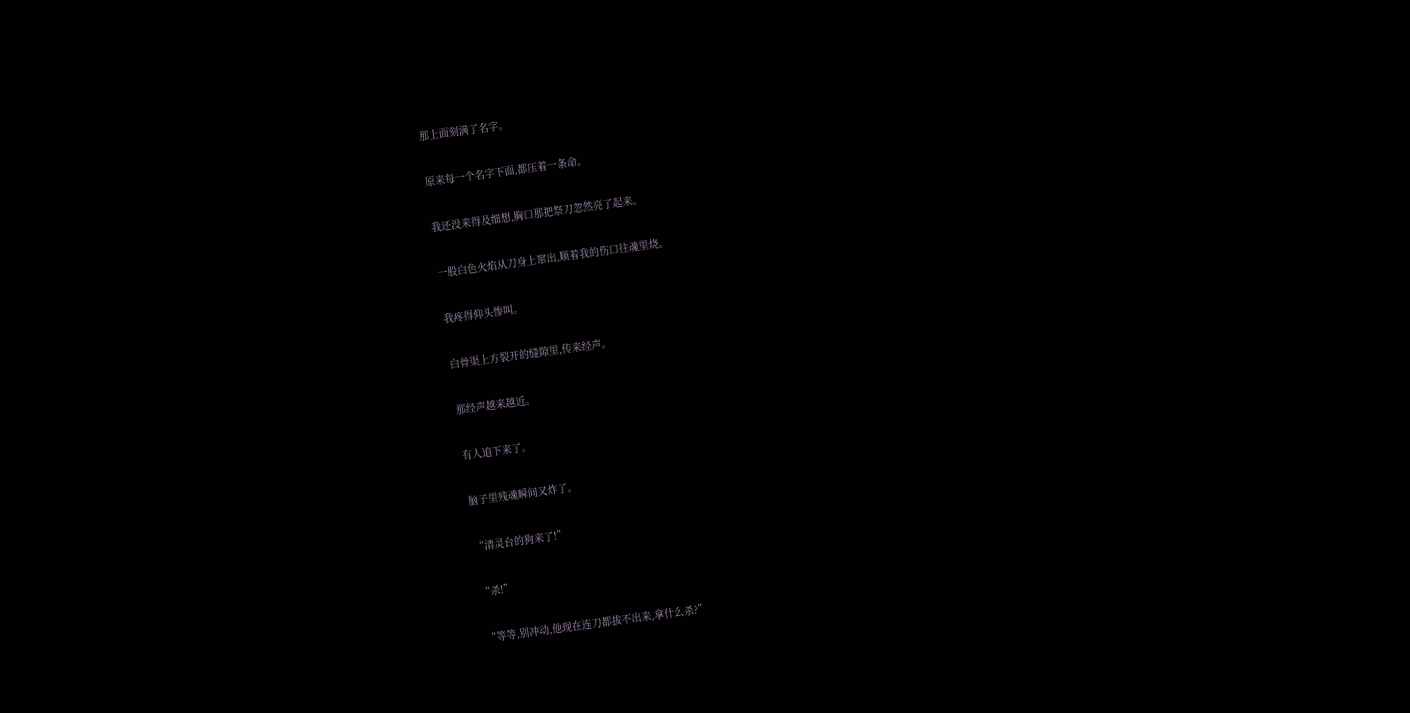那上面刻满了名字。

原来每一个名字下面,都压着一条命。

我还没来得及细想,胸口那把祭刀忽然亮了起来。

一股白色火焰从刀身上窜出,顺着我的伤口往魂里烧。

我疼得仰头惨叫。

白骨渠上方裂开的缝隙里,传来经声。

那经声越来越近。

有人追下来了。

脑子里残魂瞬间又炸了。

“清灵台的狗来了!”

“杀!”

“等等,别冲动,他现在连刀都拔不出来,拿什么杀?”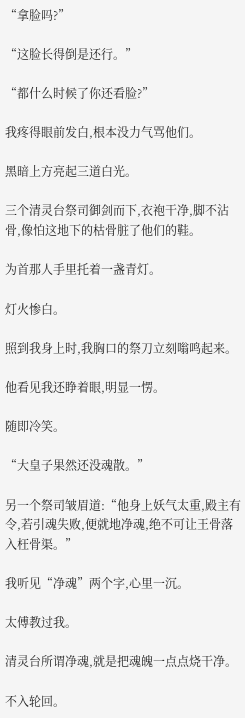“拿脸吗?”

“这脸长得倒是还行。”

“都什么时候了你还看脸?”

我疼得眼前发白,根本没力气骂他们。

黑暗上方亮起三道白光。

三个清灵台祭司御剑而下,衣袍干净,脚不沾骨,像怕这地下的枯骨脏了他们的鞋。

为首那人手里托着一盏青灯。

灯火惨白。

照到我身上时,我胸口的祭刀立刻嗡鸣起来。

他看见我还睁着眼,明显一愣。

随即冷笑。

“大皇子果然还没魂散。”

另一个祭司皱眉道:“他身上妖气太重,殿主有令,若引魂失败,便就地净魂,绝不可让王骨落入枉骨渠。”

我听见“净魂”两个字,心里一沉。

太傅教过我。

清灵台所谓净魂,就是把魂魄一点点烧干净。

不入轮回。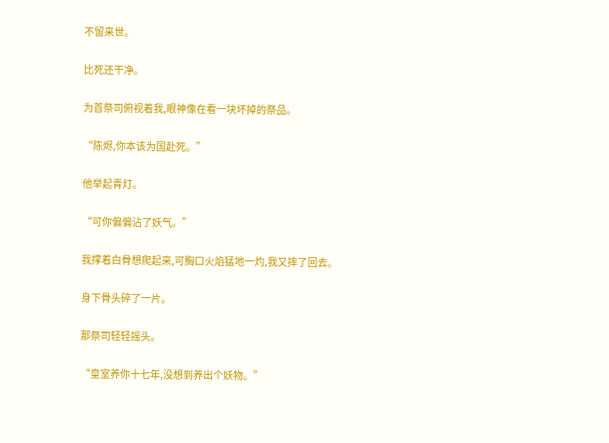不留来世。

比死还干净。

为首祭司俯视着我,眼神像在看一块坏掉的祭品。

“陈烬,你本该为国赴死。”

他举起青灯。

“可你偏偏沾了妖气。”

我撑着白骨想爬起来,可胸口火焰猛地一灼,我又摔了回去。

身下骨头碎了一片。

那祭司轻轻摇头。

“皇室养你十七年,没想到养出个妖物。”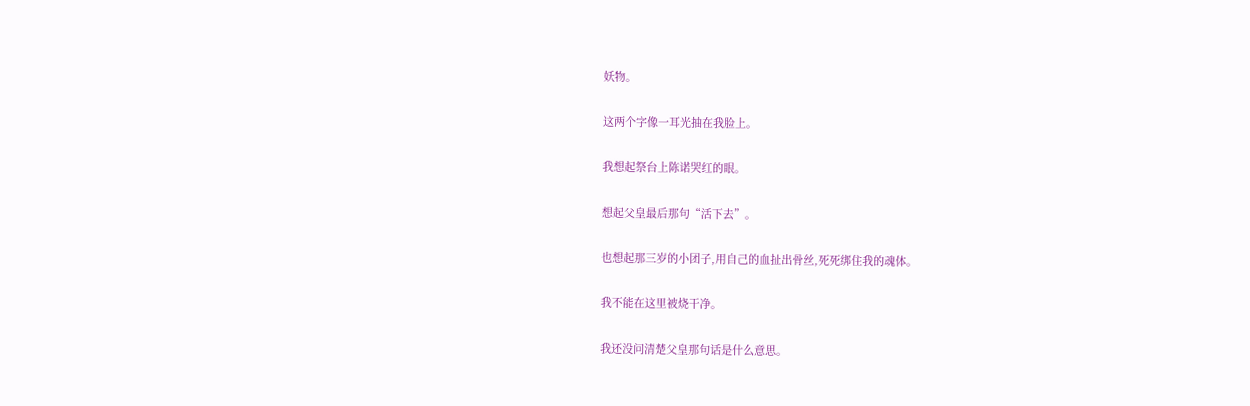妖物。

这两个字像一耳光抽在我脸上。

我想起祭台上陈诺哭红的眼。

想起父皇最后那句“活下去”。

也想起那三岁的小团子,用自己的血扯出骨丝,死死绑住我的魂体。

我不能在这里被烧干净。

我还没问清楚父皇那句话是什么意思。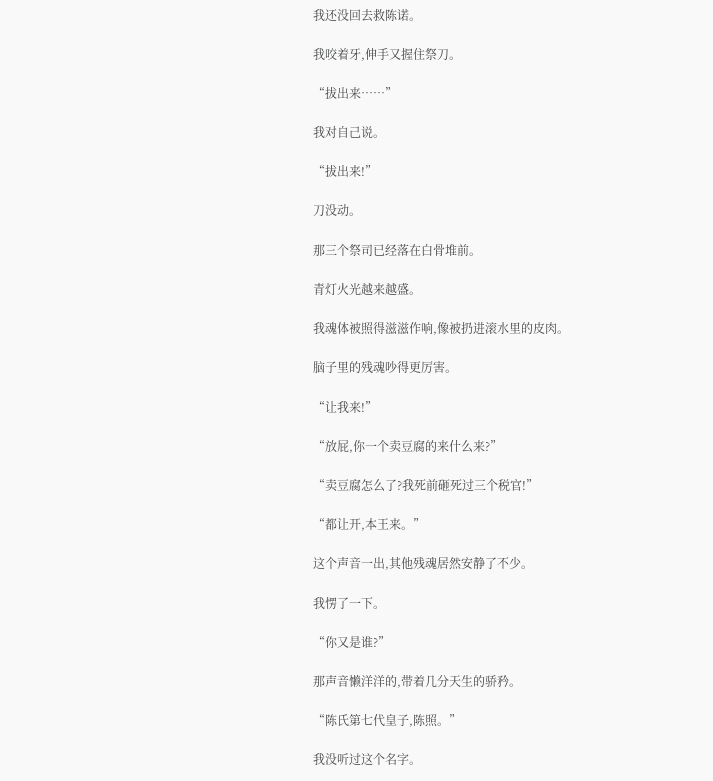我还没回去救陈诺。

我咬着牙,伸手又握住祭刀。

“拔出来……”

我对自己说。

“拔出来!”

刀没动。

那三个祭司已经落在白骨堆前。

青灯火光越来越盛。

我魂体被照得滋滋作响,像被扔进滚水里的皮肉。

脑子里的残魂吵得更厉害。

“让我来!”

“放屁,你一个卖豆腐的来什么来?”

“卖豆腐怎么了?我死前砸死过三个税官!”

“都让开,本王来。”

这个声音一出,其他残魂居然安静了不少。

我愣了一下。

“你又是谁?”

那声音懒洋洋的,带着几分天生的骄矜。

“陈氏第七代皇子,陈照。”

我没听过这个名字。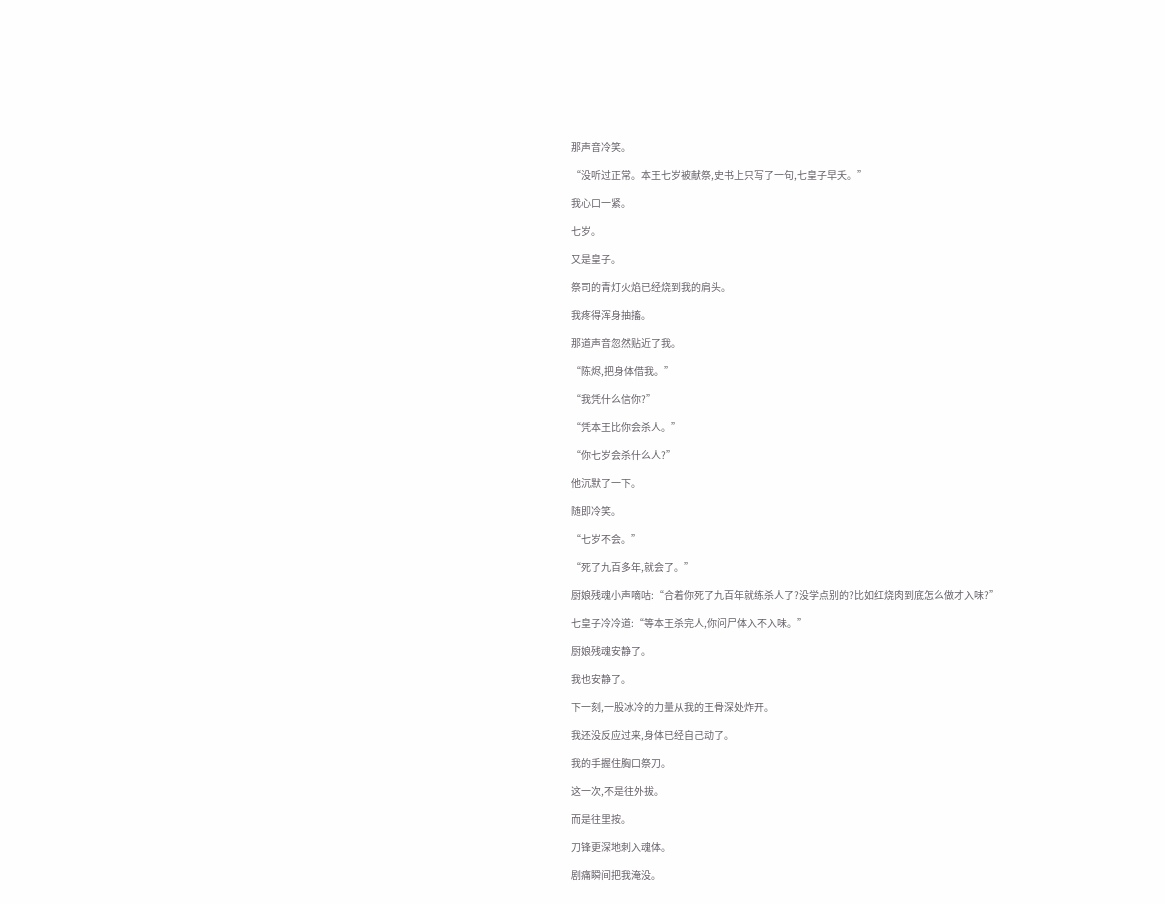那声音冷笑。

“没听过正常。本王七岁被献祭,史书上只写了一句,七皇子早夭。”

我心口一紧。

七岁。

又是皇子。

祭司的青灯火焰已经烧到我的肩头。

我疼得浑身抽搐。

那道声音忽然贴近了我。

“陈烬,把身体借我。”

“我凭什么信你?”

“凭本王比你会杀人。”

“你七岁会杀什么人?”

他沉默了一下。

随即冷笑。

“七岁不会。”

“死了九百多年,就会了。”

厨娘残魂小声嘀咕:“合着你死了九百年就练杀人了?没学点别的?比如红烧肉到底怎么做才入味?”

七皇子冷冷道:“等本王杀完人,你问尸体入不入味。”

厨娘残魂安静了。

我也安静了。

下一刻,一股冰冷的力量从我的王骨深处炸开。

我还没反应过来,身体已经自己动了。

我的手握住胸口祭刀。

这一次,不是往外拔。

而是往里按。

刀锋更深地刺入魂体。

剧痛瞬间把我淹没。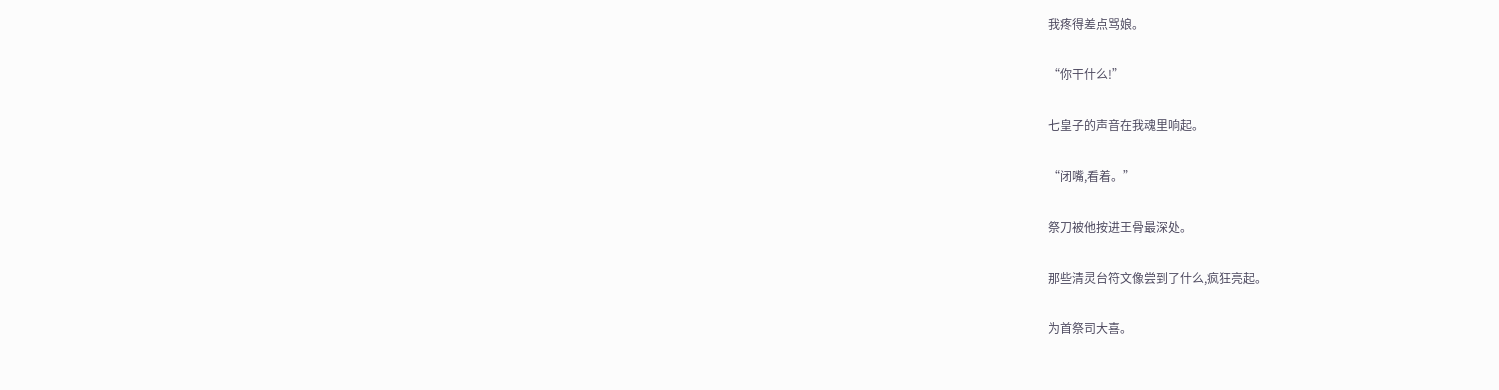我疼得差点骂娘。

“你干什么!”

七皇子的声音在我魂里响起。

“闭嘴,看着。”

祭刀被他按进王骨最深处。

那些清灵台符文像尝到了什么,疯狂亮起。

为首祭司大喜。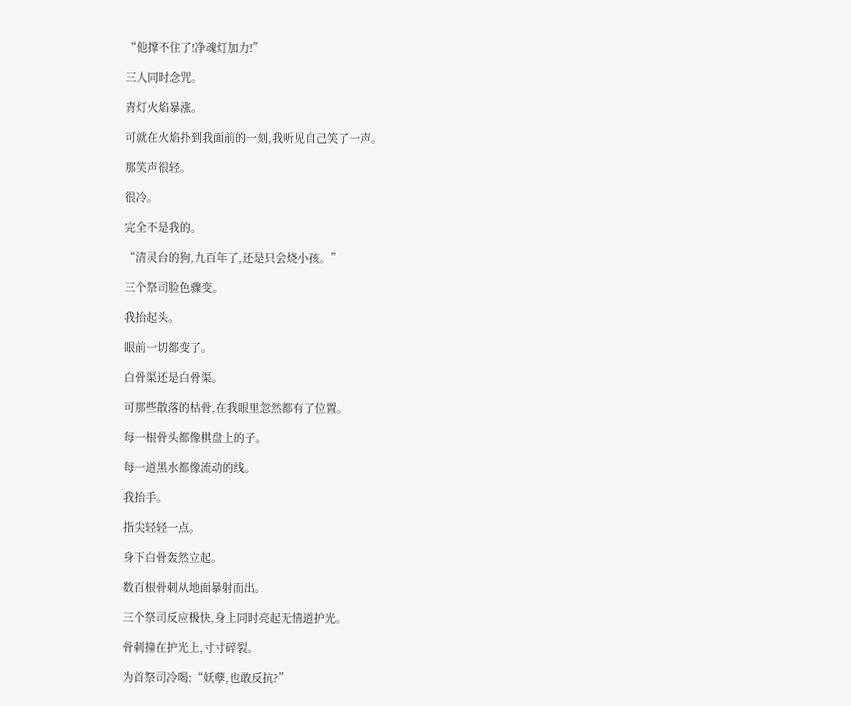“他撑不住了!净魂灯加力!”

三人同时念咒。

青灯火焰暴涨。

可就在火焰扑到我面前的一刻,我听见自己笑了一声。

那笑声很轻。

很冷。

完全不是我的。

“清灵台的狗,九百年了,还是只会烧小孩。”

三个祭司脸色骤变。

我抬起头。

眼前一切都变了。

白骨渠还是白骨渠。

可那些散落的枯骨,在我眼里忽然都有了位置。

每一根骨头都像棋盘上的子。

每一道黑水都像流动的线。

我抬手。

指尖轻轻一点。

身下白骨轰然立起。

数百根骨刺从地面暴射而出。

三个祭司反应极快,身上同时亮起无情道护光。

骨刺撞在护光上,寸寸碎裂。

为首祭司冷喝:“妖孽,也敢反抗?”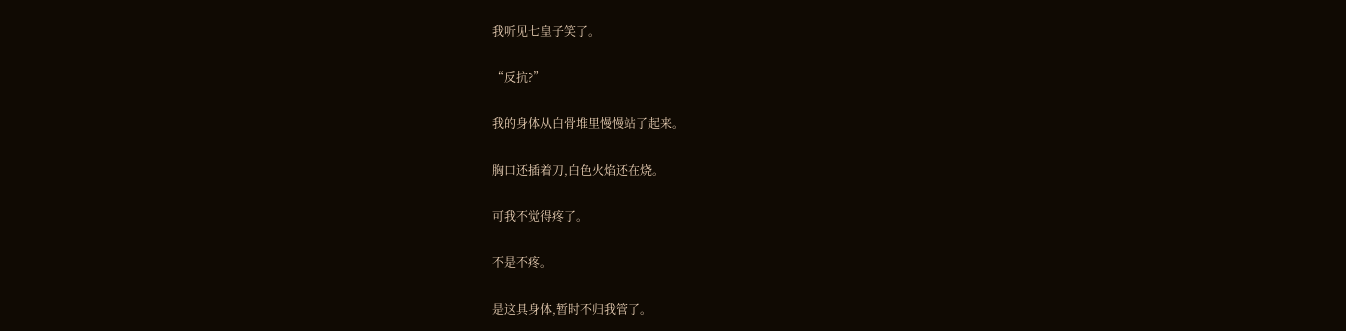我听见七皇子笑了。

“反抗?”

我的身体从白骨堆里慢慢站了起来。

胸口还插着刀,白色火焰还在烧。

可我不觉得疼了。

不是不疼。

是这具身体,暂时不归我管了。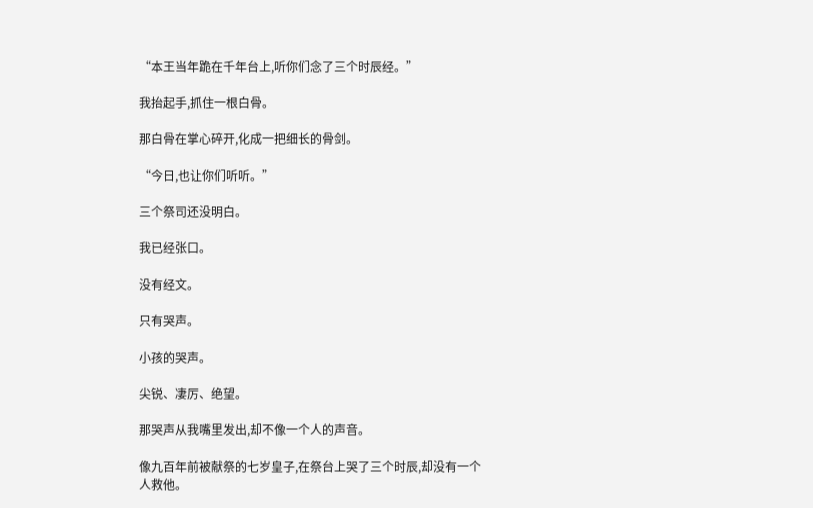“本王当年跪在千年台上,听你们念了三个时辰经。”

我抬起手,抓住一根白骨。

那白骨在掌心碎开,化成一把细长的骨剑。

“今日,也让你们听听。”

三个祭司还没明白。

我已经张口。

没有经文。

只有哭声。

小孩的哭声。

尖锐、凄厉、绝望。

那哭声从我嘴里发出,却不像一个人的声音。

像九百年前被献祭的七岁皇子,在祭台上哭了三个时辰,却没有一个人救他。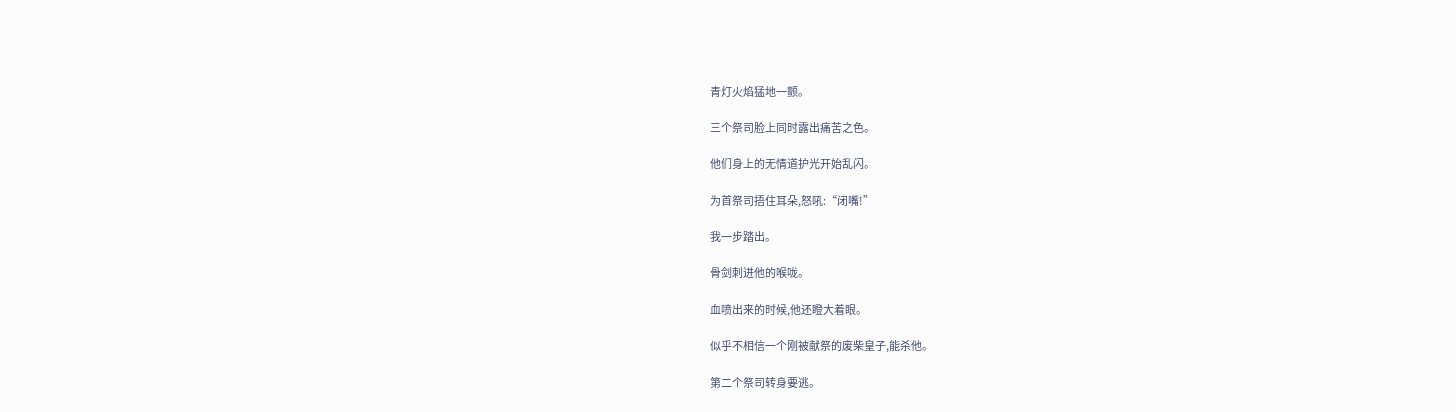青灯火焰猛地一颤。

三个祭司脸上同时露出痛苦之色。

他们身上的无情道护光开始乱闪。

为首祭司捂住耳朵,怒吼:“闭嘴!”

我一步踏出。

骨剑刺进他的喉咙。

血喷出来的时候,他还瞪大着眼。

似乎不相信一个刚被献祭的废柴皇子,能杀他。

第二个祭司转身要逃。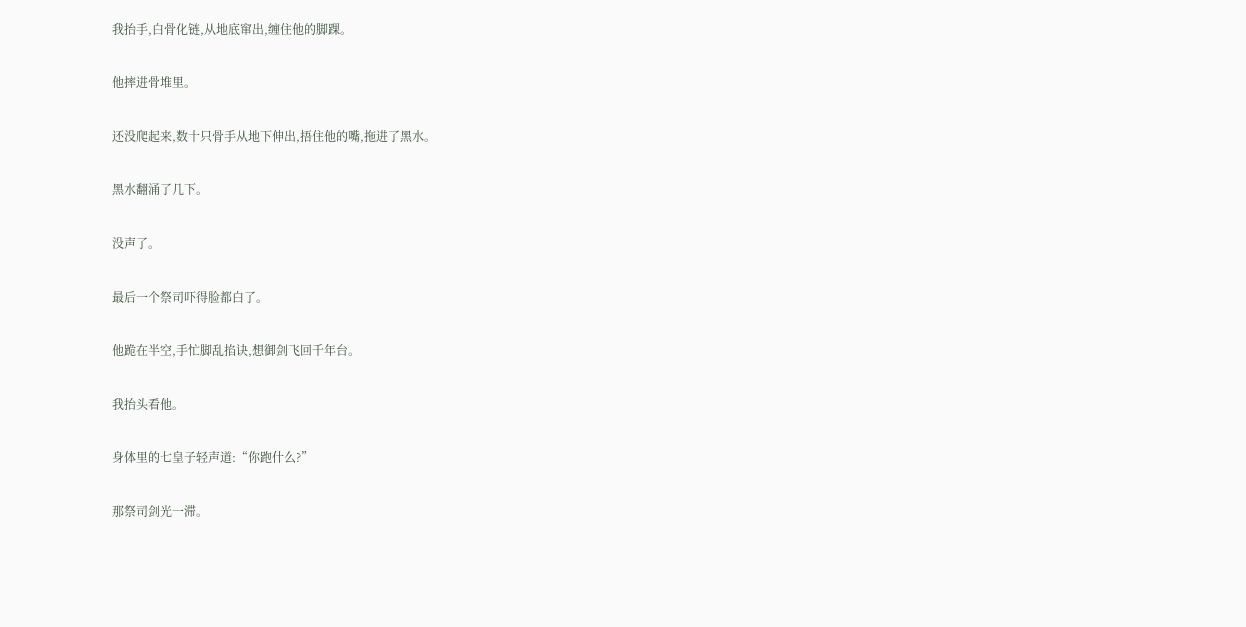我抬手,白骨化链,从地底窜出,缠住他的脚踝。

他摔进骨堆里。

还没爬起来,数十只骨手从地下伸出,捂住他的嘴,拖进了黑水。

黑水翻涌了几下。

没声了。

最后一个祭司吓得脸都白了。

他跪在半空,手忙脚乱掐诀,想御剑飞回千年台。

我抬头看他。

身体里的七皇子轻声道:“你跑什么?”

那祭司剑光一滞。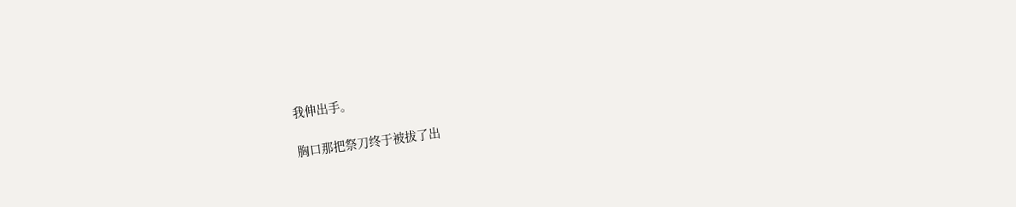我伸出手。

胸口那把祭刀终于被拔了出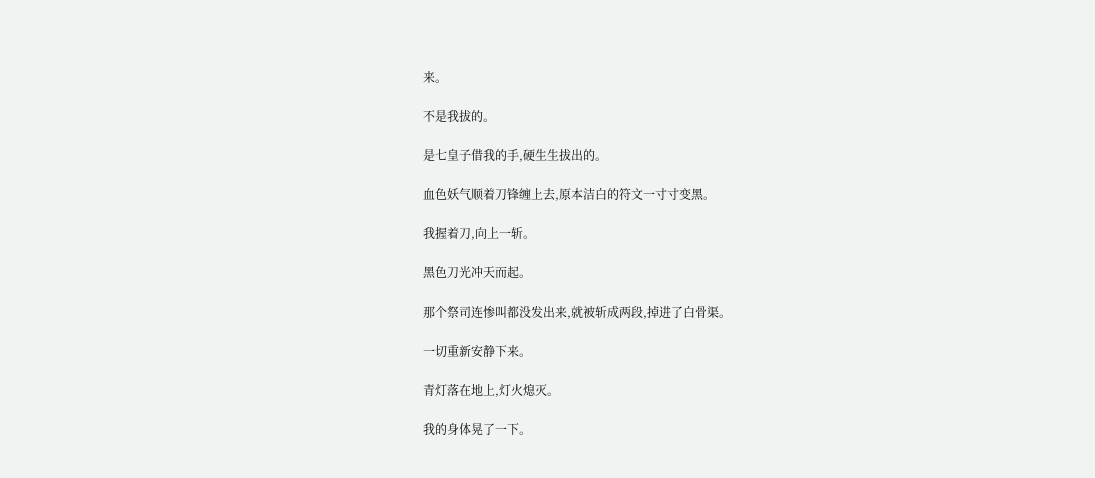来。

不是我拔的。

是七皇子借我的手,硬生生拔出的。

血色妖气顺着刀锋缠上去,原本洁白的符文一寸寸变黑。

我握着刀,向上一斩。

黑色刀光冲天而起。

那个祭司连惨叫都没发出来,就被斩成两段,掉进了白骨渠。

一切重新安静下来。

青灯落在地上,灯火熄灭。

我的身体晃了一下。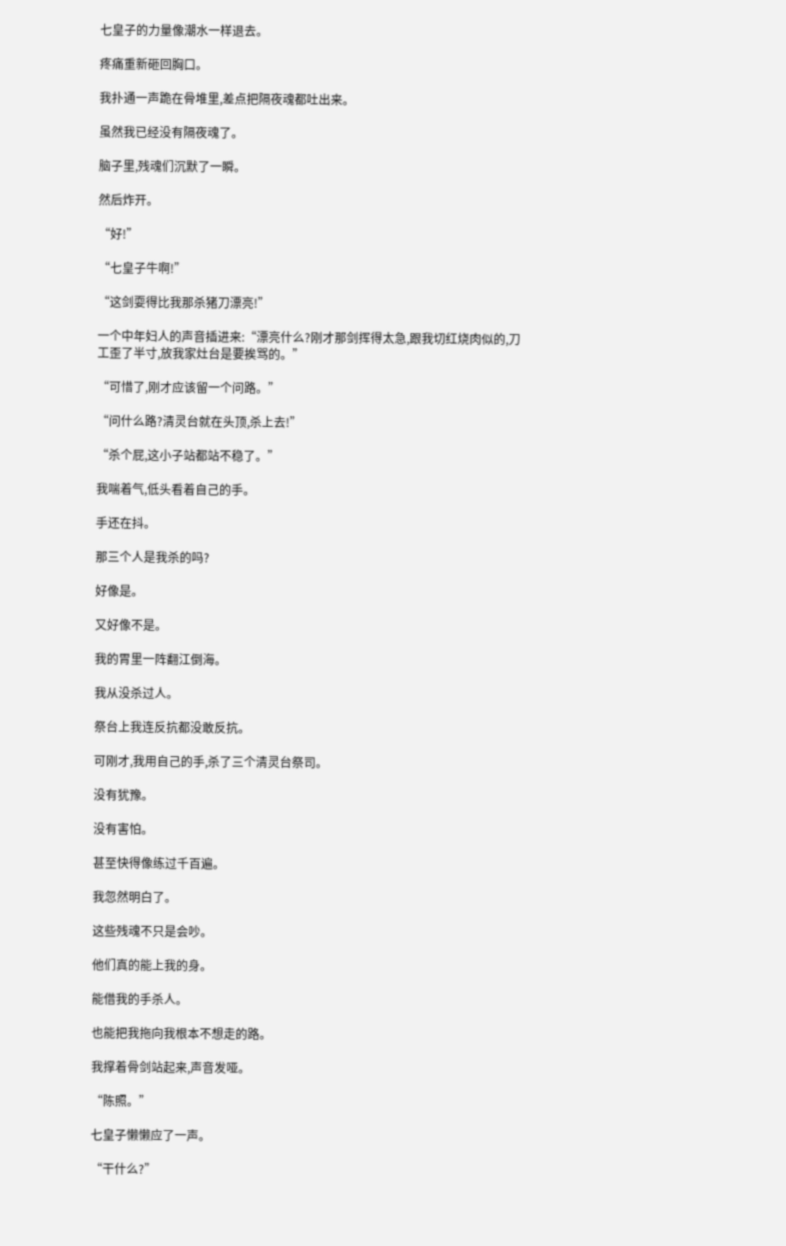七皇子的力量像潮水一样退去。

疼痛重新砸回胸口。

我扑通一声跪在骨堆里,差点把隔夜魂都吐出来。

虽然我已经没有隔夜魂了。

脑子里,残魂们沉默了一瞬。

然后炸开。

“好!”

“七皇子牛啊!”

“这剑耍得比我那杀猪刀漂亮!”

一个中年妇人的声音插进来:“漂亮什么?刚才那剑挥得太急,跟我切红烧肉似的,刀工歪了半寸,放我家灶台是要挨骂的。”

“可惜了,刚才应该留一个问路。”

“问什么路?清灵台就在头顶,杀上去!”

“杀个屁,这小子站都站不稳了。”

我喘着气,低头看着自己的手。

手还在抖。

那三个人是我杀的吗?

好像是。

又好像不是。

我的胃里一阵翻江倒海。

我从没杀过人。

祭台上我连反抗都没敢反抗。

可刚才,我用自己的手,杀了三个清灵台祭司。

没有犹豫。

没有害怕。

甚至快得像练过千百遍。

我忽然明白了。

这些残魂不只是会吵。

他们真的能上我的身。

能借我的手杀人。

也能把我拖向我根本不想走的路。

我撑着骨剑站起来,声音发哑。

“陈照。”

七皇子懒懒应了一声。

“干什么?”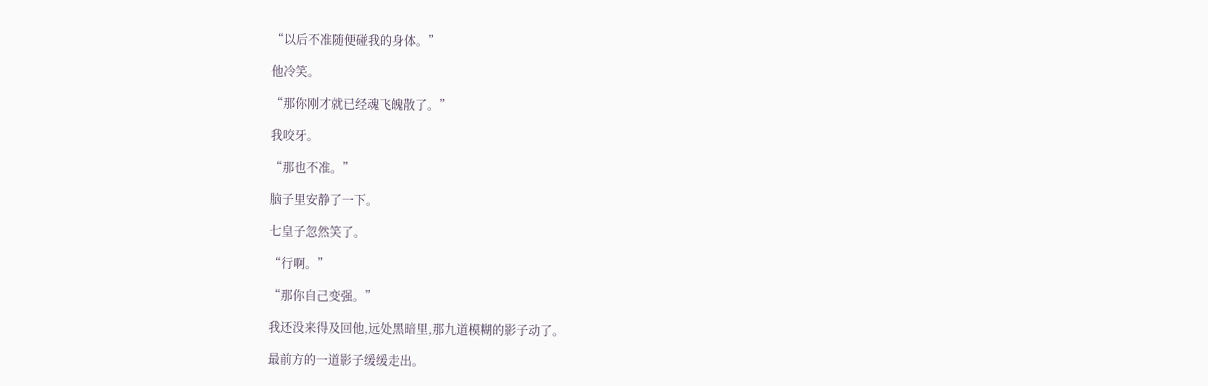“以后不准随便碰我的身体。”

他冷笑。

“那你刚才就已经魂飞魄散了。”

我咬牙。

“那也不准。”

脑子里安静了一下。

七皇子忽然笑了。

“行啊。”

“那你自己变强。”

我还没来得及回他,远处黑暗里,那九道模糊的影子动了。

最前方的一道影子缓缓走出。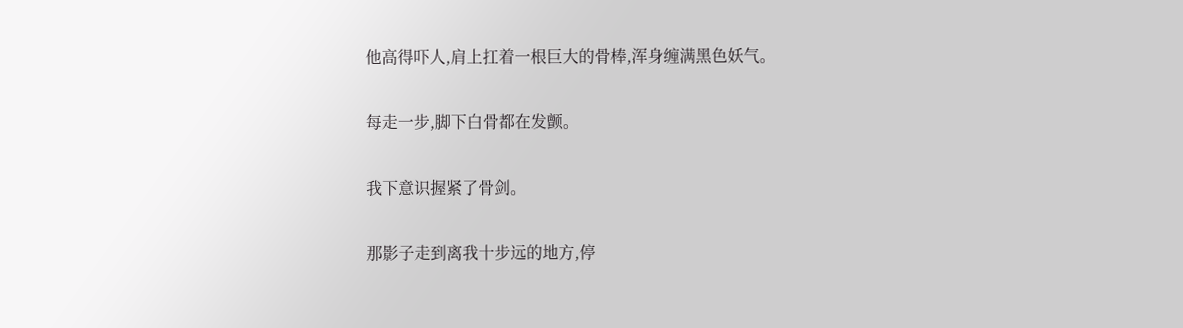他高得吓人,肩上扛着一根巨大的骨棒,浑身缠满黑色妖气。

每走一步,脚下白骨都在发颤。

我下意识握紧了骨剑。

那影子走到离我十步远的地方,停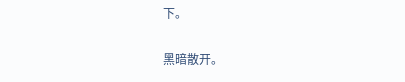下。

黑暗散开。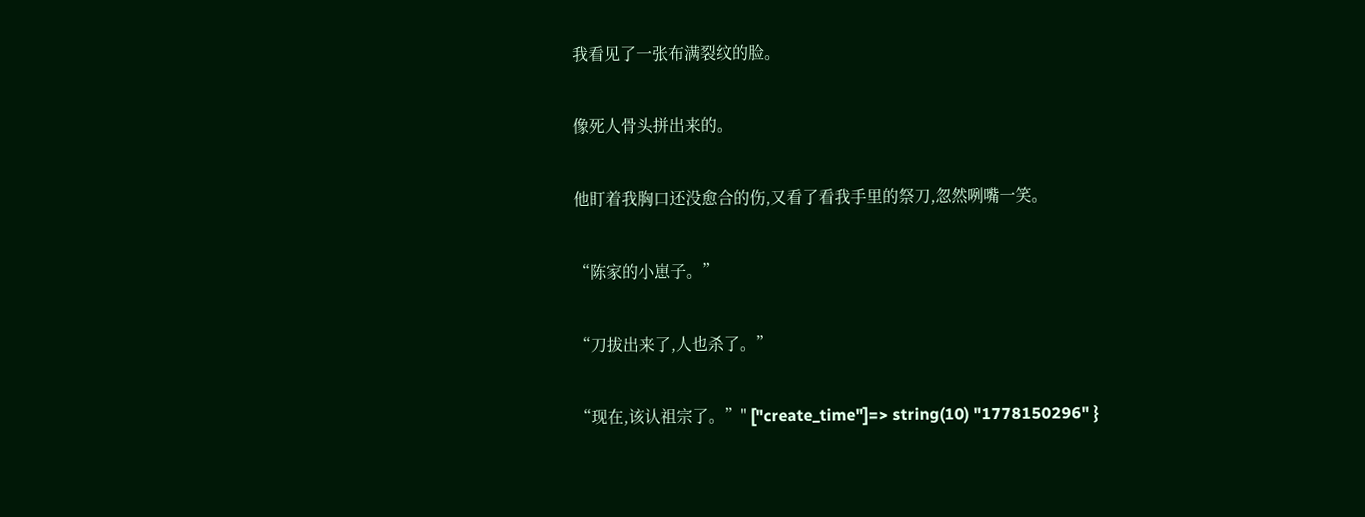我看见了一张布满裂纹的脸。

像死人骨头拼出来的。

他盯着我胸口还没愈合的伤,又看了看我手里的祭刀,忽然咧嘴一笑。

“陈家的小崽子。”

“刀拔出来了,人也杀了。”

“现在,该认祖宗了。”" ["create_time"]=> string(10) "1778150296" }